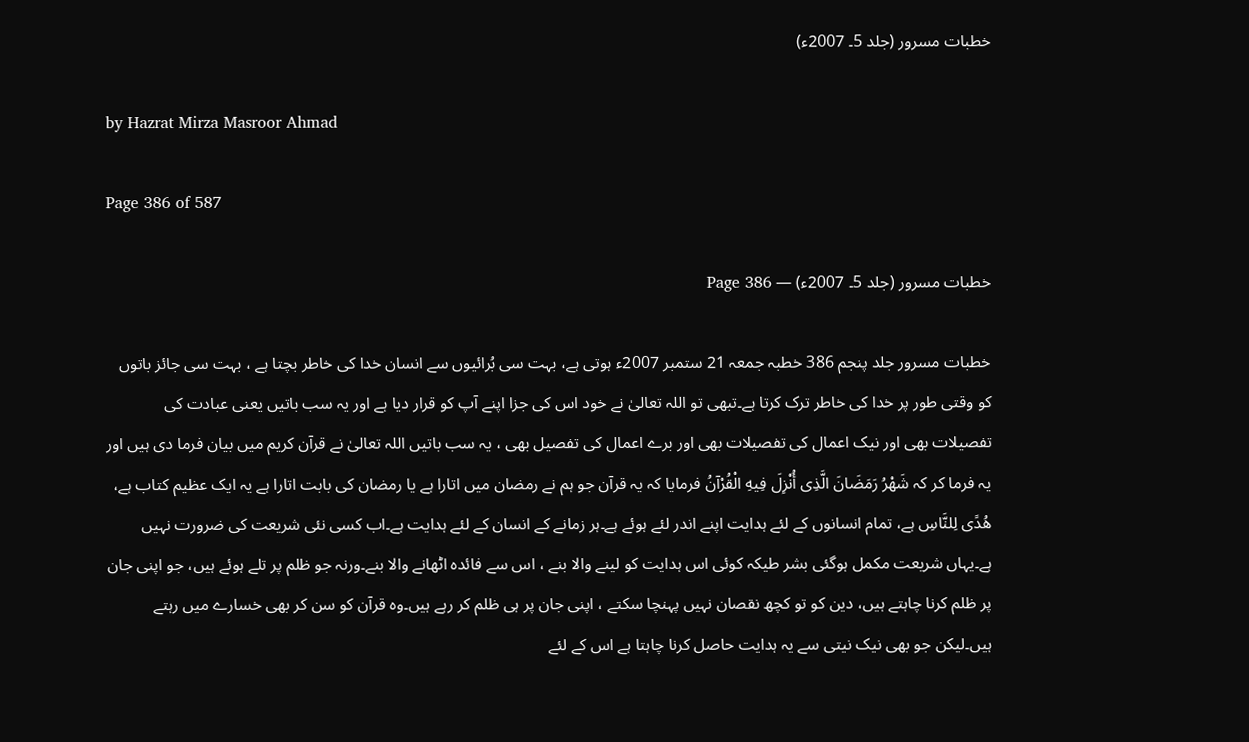خطبات مسرور (جلد 5۔ 2007ء)

by Hazrat Mirza Masroor Ahmad

Page 386 of 587

خطبات مسرور (جلد 5۔ 2007ء) — Page 386

خطبات مسرور جلد پنجم 386 خطبہ جمعہ 21 ستمبر 2007ء ہوتی ہے، بہت سی بُرائیوں سے انسان خدا کی خاطر بچتا ہے ، بہت سی جائز باتوں کو وقتی طور پر خدا کی خاطر ترک کرتا ہے۔تبھی تو اللہ تعالیٰ نے خود اس کی جزا اپنے آپ کو قرار دیا ہے اور یہ سب باتیں یعنی عبادت کی تفصیلات بھی اور نیک اعمال کی تفصیلات بھی اور برے اعمال کی تفصیل بھی ، یہ سب باتیں اللہ تعالیٰ نے قرآن کریم میں بیان فرما دی ہیں اور یہ فرما کر کہ شَهْرُ رَمَضَانَ الَّذِى أُنْزِلَ فِيهِ الْقُرْآنُ فرمایا کہ یہ قرآن جو ہم نے رمضان میں اتارا ہے یا رمضان کی بابت اتارا ہے یہ ایک عظیم کتاب ہے، هُدًى لِلنَّاسِ ہے، تمام انسانوں کے لئے ہدایت اپنے اندر لئے ہوئے ہے۔ہر زمانے کے انسان کے لئے ہدایت ہے۔اب کسی نئی شریعت کی ضرورت نہیں ہے۔یہاں شریعت مکمل ہوگئی بشر طیکہ کوئی اس ہدایت کو لینے والا بنے ، اس سے فائدہ اٹھانے والا بنے۔ورنہ جو ظلم پر تلے ہوئے ہیں، جو اپنی جان پر ظلم کرنا چاہتے ہیں، دین کو تو کچھ نقصان نہیں پہنچا سکتے ، اپنی جان پر ہی ظلم کر رہے ہیں۔وہ قرآن کو سن کر بھی خسارے میں رہتے ہیں۔لیکن جو بھی نیک نیتی سے یہ ہدایت حاصل کرنا چاہتا ہے اس کے لئے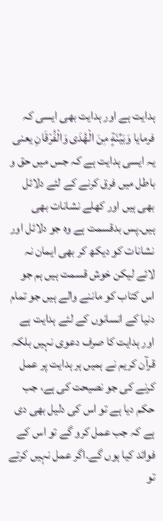ہدایت ہے اور ہدایت بھی ایسی کہ فرمایا وَبَيِّنَةٍ مِنَ الْهُدَى وَالْفُرْقَانِ یعنی یہ ایسی ہدایت ہے کہ جس میں حق و باطل میں فرق کرنے کے لئے دلائل بھی ہیں اور کھلے نشانات بھی ہیں۔پس بدقسمت ہے وہ جو دلائل اور نشانات کو دیکھ کر بھی ایمان نہ لائے لیکن خوش قسمت ہیں ہم جو اس کتاب کو ماننے والے ہیں جو تمام دنیا کے انسانوں کے لئے ہدایت ہے اور ہدایت کا صرف دعوی نہیں بلکہ قرآن کریم نے ہمیں ہر ہدایت پر عمل کرنے کی جو نصیحت کی ہے، جب حکم دیا ہے تو اس کی دلیل بھی دی ہے کہ جب عمل کرو گے تو اس کے فوائد کیا ہوں گے۔اگر عمل نہیں کرتے تو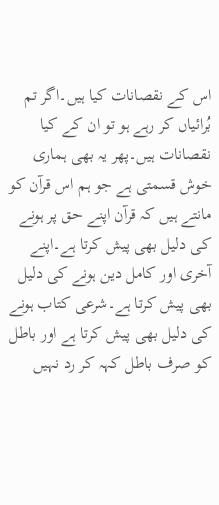اس کے نقصانات کیا ہیں۔اگر تم بُرائیاں کر رہے ہو تو ان کے کیا نقصانات ہیں۔پھر یہ بھی ہماری خوش قسمتی ہے جو ہم اس قرآن کو مانتے ہیں کہ قرآن اپنے حق پر ہونے کی دلیل بھی پیش کرتا ہے۔اپنے آخری اور کامل دین ہونے کی دلیل بھی پیش کرتا ہے۔شرعی کتاب ہونے کی دلیل بھی پیش کرتا ہے اور باطل کو صرف باطل کہہ کر رد نہیں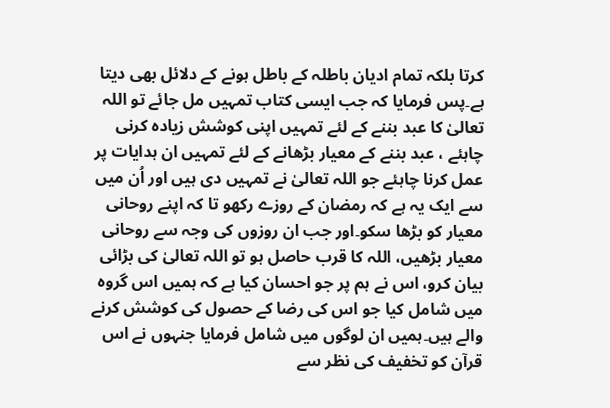کرتا بلکہ تمام ادیان باطلہ کے باطل ہونے کے دلائل بھی دیتا ہے۔پس فرمایا کہ جب ایسی کتاب تمہیں مل جائے تو اللہ تعالیٰ کا عبد بننے کے لئے تمہیں اپنی کوشش زیادہ کرنی چاہئے ، عبد بننے کے معیار بڑھانے کے لئے تمہیں ان ہدایات پر عمل کرنا چاہئے جو اللہ تعالیٰ نے تمہیں دی ہیں اور اُن میں سے ایک یہ ہے کہ رمضان کے روزے رکھو تا کہ اپنے روحانی معیار کو بڑھا سکو۔اور جب ان روزوں کی وجہ سے روحانی معیار بڑھیں، اللہ کا قرب حاصل ہو تو اللہ تعالیٰ کی بڑائی بیان کرو، اس نے ہم پر جو احسان کیا ہے کہ ہمیں اس گروہ میں شامل کیا جو اس کی رضا کے حصول کی کوشش کرنے والے ہیں۔ہمیں ان لوگوں میں شامل فرمایا جنہوں نے اس قرآن کو تخفیف کی نظر سے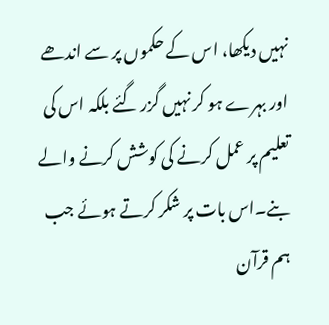نہیں دیکھا، اس کے حکموں پر سے اندھے اور بہرے ہو کر نہیں گزر گئے بلکہ اس کی تعلیم پر عمل کرنے کی کوشش کرنے والے بنے۔اس بات پر شکر کرتے ہوئے جب ہم قرآن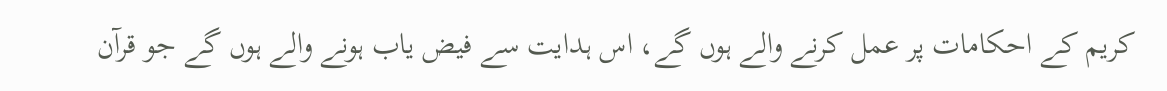کریم کے احکامات پر عمل کرنے والے ہوں گے، اس ہدایت سے فیض یاب ہونے والے ہوں گے جو قرآن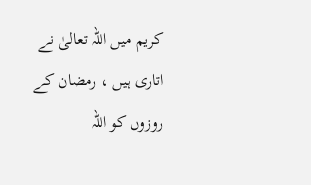کریم میں اللہ تعالیٰ نے اتاری ہیں ، رمضان کے روزوں کو اللہ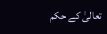تعالیٰ کے حکم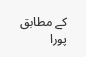کے مطابق پورا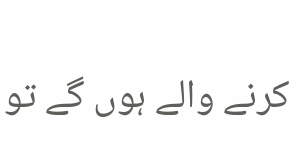کرنے والے ہوں گے تو